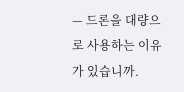— 드론을 대량으로 사용하는 이유가 있습니까.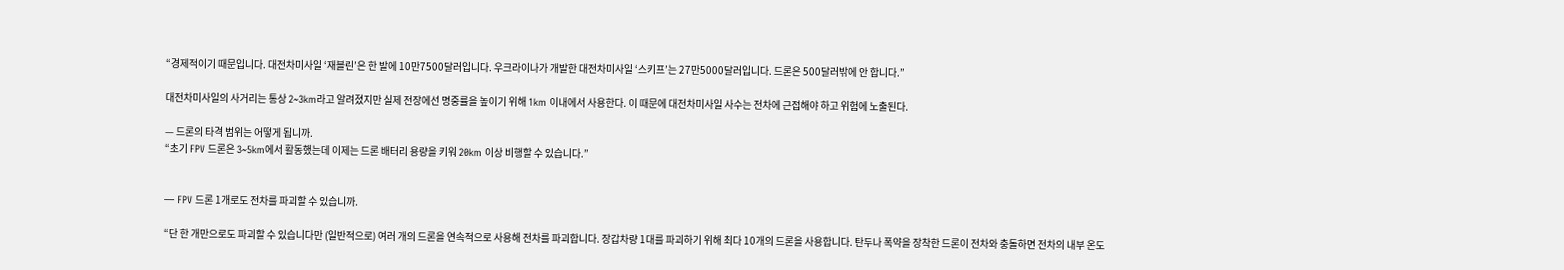“경제적이기 때문입니다. 대전차미사일 ‘재블린’은 한 발에 10만7500달러입니다. 우크라이나가 개발한 대전차미사일 ‘스키프’는 27만5000달러입니다. 드론은 500달러밖에 안 합니다.”

대전차미사일의 사거리는 통상 2~3km라고 알려졌지만 실제 전장에선 명중률을 높이기 위해 1km 이내에서 사용한다. 이 때문에 대전차미사일 사수는 전차에 근접해야 하고 위험에 노출된다.

— 드론의 타격 범위는 어떻게 됩니까.
“초기 FPV 드론은 3~5km에서 활동했는데 이제는 드론 배터리 용량을 키워 20km 이상 비행할 수 있습니다.”


— FPV 드론 1개로도 전차를 파괴할 수 있습니까.

“단 한 개만으로도 파괴할 수 있습니다만 (일반적으로) 여러 개의 드론을 연속적으로 사용해 전차를 파괴합니다. 장갑차량 1대를 파괴하기 위해 최다 10개의 드론을 사용합니다. 탄두나 폭약을 장착한 드론이 전차와 충돌하면 전차의 내부 온도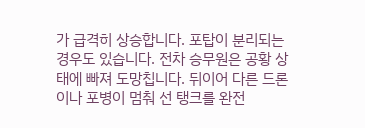가 급격히 상승합니다. 포탑이 분리되는 경우도 있습니다. 전차 승무원은 공황 상태에 빠져 도망칩니다. 뒤이어 다른 드론이나 포병이 멈춰 선 탱크를 완전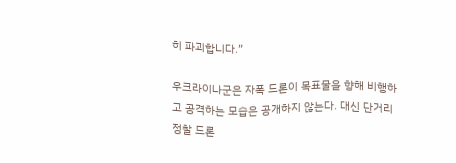히 파괴합니다.”

우크라이나군은 자폭 드론이 목표물을 향해 비행하고 공격하는 모습은 공개하지 않는다. 대신 단거리 정찰 드론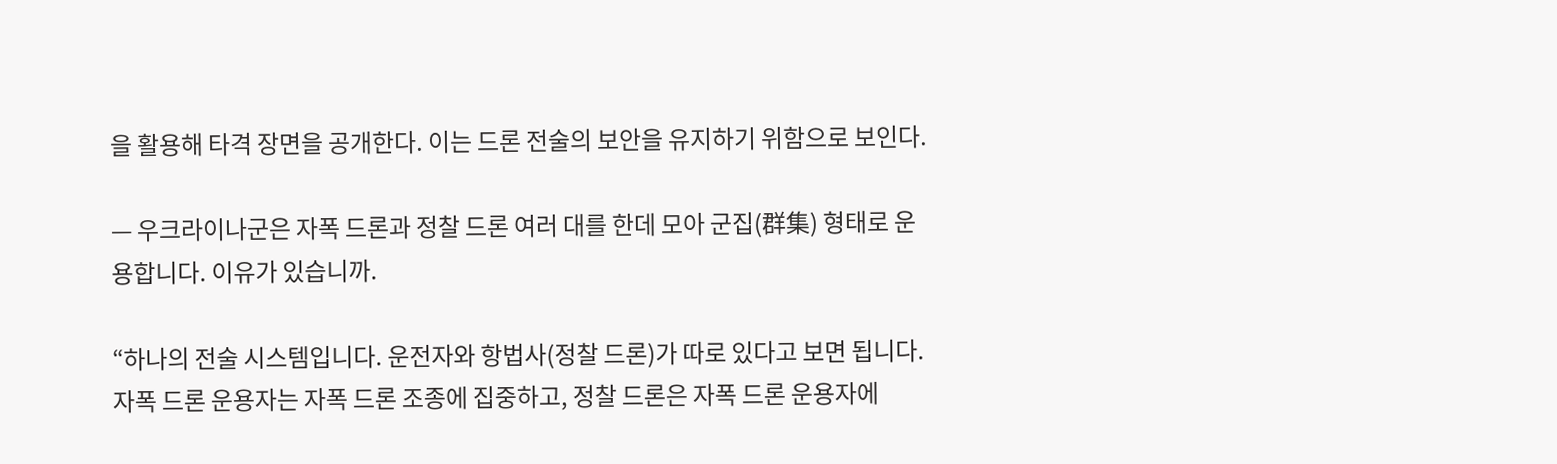을 활용해 타격 장면을 공개한다. 이는 드론 전술의 보안을 유지하기 위함으로 보인다.

— 우크라이나군은 자폭 드론과 정찰 드론 여러 대를 한데 모아 군집(群集) 형태로 운용합니다. 이유가 있습니까.

“하나의 전술 시스템입니다. 운전자와 항법사(정찰 드론)가 따로 있다고 보면 됩니다. 자폭 드론 운용자는 자폭 드론 조종에 집중하고, 정찰 드론은 자폭 드론 운용자에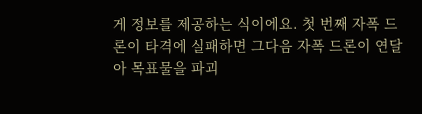게 정보를 제공하는 식이에요. 첫 번째 자폭 드론이 타격에 실패하면 그다음 자폭 드론이 연달아 목표물을 파괴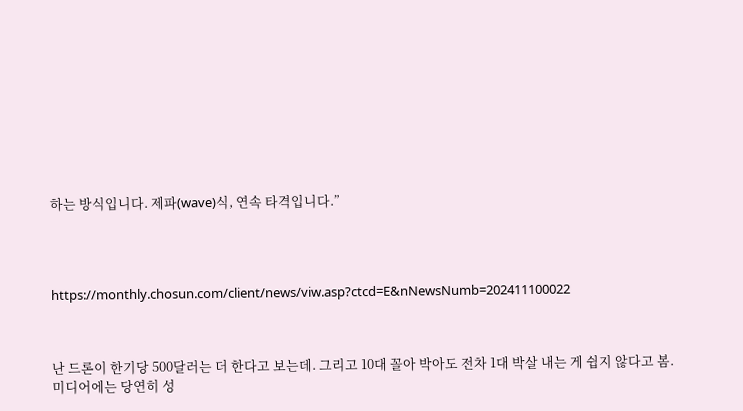하는 방식입니다. 제파(wave)식, 연속 타격입니다.”




https://monthly.chosun.com/client/news/viw.asp?ctcd=E&nNewsNumb=202411100022



난 드론이 한기당 500달러는 더 한다고 보는데. 그리고 10대 꼴아 박아도 전차 1대 박살 내는 게 쉽지 않다고 봄. 미디어에는 당연히 성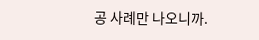공 사례만 나오니까.